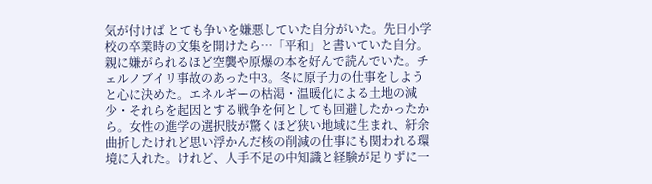気が付けば とても争いを嫌悪していた自分がいた。先日小学校の卒業時の文集を開けたら…「平和」と書いていた自分。親に嫌がられるほど空襲や原爆の本を好んで読んでいた。チェルノブイリ事故のあった中3。冬に原子力の仕事をしようと心に決めた。エネルギーの枯渇・温暖化による土地の減少・それらを起因とする戦争を何としても回避したかったから。女性の進学の選択肢が驚くほど狭い地域に生まれ、紆余曲折したけれど思い浮かんだ核の削減の仕事にも関われる環境に入れた。けれど、人手不足の中知識と経験が足りずに一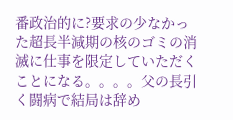番政治的に?要求の少なかった超長半減期の核のゴミの消滅に仕事を限定していただくことになる。。。。父の長引く闘病で結局は辞め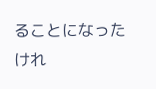ることになったけれ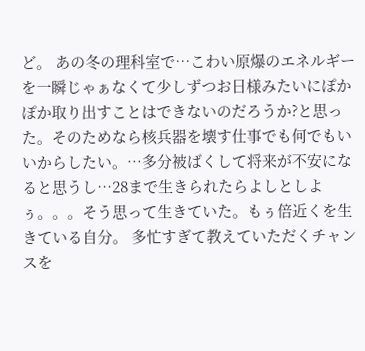ど。 あの冬の理科室で…こわい原爆のエネルギーを一瞬じゃぁなくて少しずつお日様みたいにぽかぽか取り出すことはできないのだろうか?と思った。そのためなら核兵器を壊す仕事でも何でもいいからしたい。…多分被ばくして将来が不安になると思うし…28まで生きられたらよしとしよぅ。。。そう思って生きていた。もぅ倍近くを生きている自分。 多忙すぎて教えていただくチャンスを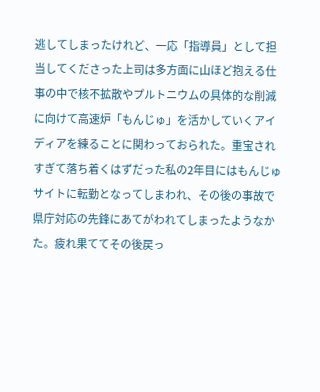逃してしまったけれど、一応「指導員」として担当してくださった上司は多方面に山ほど抱える仕事の中で核不拡散やプルトニウムの具体的な削減に向けて高速炉「もんじゅ」を活かしていくアイディアを練ることに関わっておられた。重宝されすぎて落ち着くはずだった私の2年目にはもんじゅサイトに転勤となってしまわれ、その後の事故で県庁対応の先鋒にあてがわれてしまったようなかた。疲れ果ててその後戻っ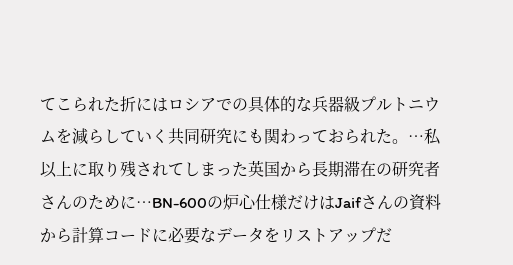てこられた折にはロシアでの具体的な兵器級プルトニウムを減らしていく共同研究にも関わっておられた。…私以上に取り残されてしまった英国から長期滞在の研究者さんのために…BN-600の炉心仕様だけはJaifさんの資料から計算コードに必要なデータをリストアップだ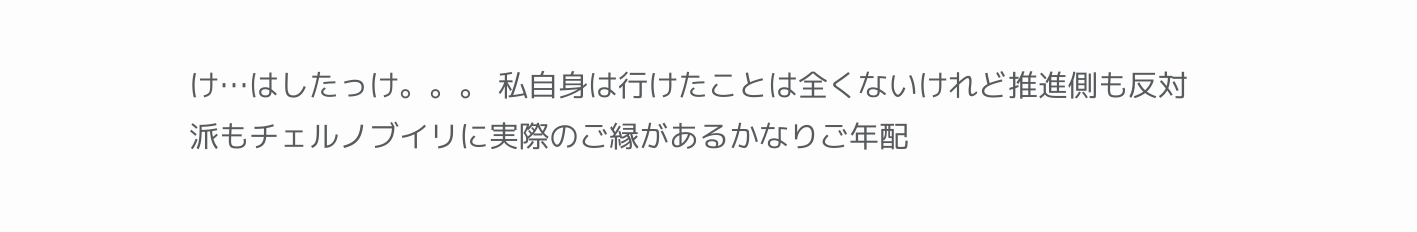け…はしたっけ。。。 私自身は行けたことは全くないけれど推進側も反対派もチェルノブイリに実際のご縁があるかなりご年配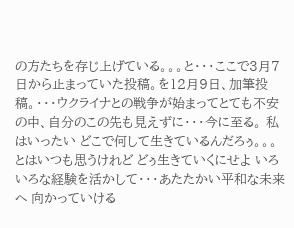の方たちを存じ上げている。。。と・・・ここで3月7日から止まっていた投稿。を12月9日、加筆投稿。・・・ウクライナとの戦争が始まってとても不安の中、自分のこの先も見えずに・・・今に至る。 私はいったい どこで何して生きているんだろぅ。。。とはいつも思うけれど どぅ生きていくにせよ いろいろな経験を活かして・・・あたたかい平和な未来へ 向かっていける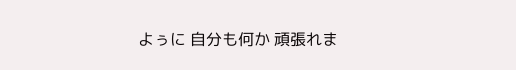よぅに 自分も何か 頑張れま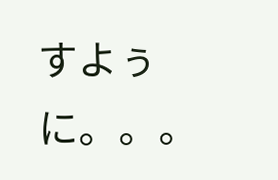すよぅに。。。